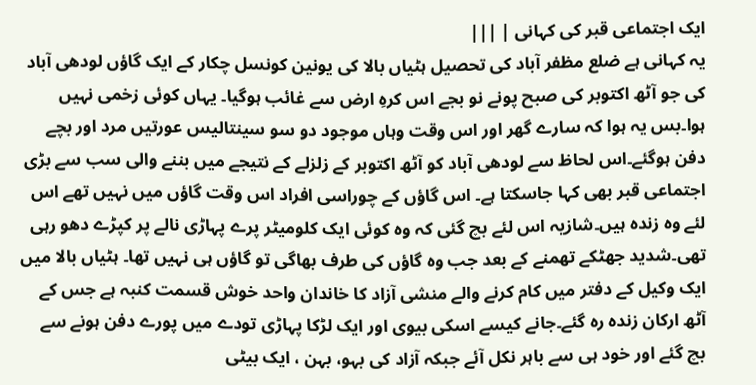ایک اجتماعی قبر کی کہانی | |||
یہ کہانی ہے ضلع مظفر آباد کی تحصیل ہٹیاں بالا کی یونین کونسل چکار کے ایک گاؤں لودھی آباد کی جو آٹھ اکتوبر کی صبح پونے نو بجے اس کرہِ ارض سے غائب ہوگیا۔ یہاں کوئی زخمی نہیں ہوا۔بس یہ ہوا کہ سارے گھر اور اس وقت وہاں موجود دو سو سینتالیس عورتیں مرد اور بچے دفن ہوگئے۔اس لحاظ سے لودھی آباد کو آٹھ اکتوبر کے زلزلے کے نتیجے میں بننے والی سب سے بڑی اجتماعی قبر بھی کہا جاسکتا ہے۔ اس گاؤں کے چوراسی افراد اس وقت گاؤں میں نہیں تھے اس لئے وہ زندہ ہیں۔شازیہ اس لئے بچ گئی کہ وہ کوئی ایک کلومیٹر پرے پہاڑی نالے پر کپڑے دھو رہی تھی۔شدید جھٹکے تھمنے کے بعد جب وہ گاؤں کی طرف بھاگی تو گاؤں ہی نہیں تھا۔ ہٹیاں بالا میں ایک وکیل کے دفتر میں کام کرنے والے منشی آزاد کا خاندان واحد خوش قسمت کنبہ ہے جس کے آٹھ ارکان زندہ رہ گئے۔جانے کیسے اسکی بیوی اور ایک لڑکا پہاڑی تودے میں پورے دفن ہونے سے بچ گئے اور خود ہی سے باہر نکل آئے جبکہ آزاد کی بہو، بہن ، ایک بیٹی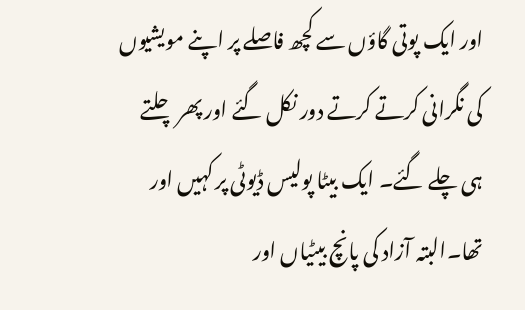اور ایک پوتی گاؤں سے کچھ فاصلے پر اپنے مویشیوں کی نگرانی کرتے کرتے دور نکل گئے اور پھر چلتے ہی چلے گئے۔ ایک بیٹا پولیس ڈیوٹی پر کہیں اور تھا۔البتہ آزاد کی پانچ بیٹیاں اور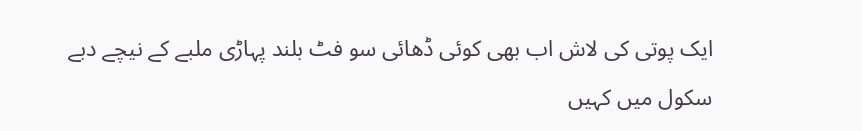ایک پوتی کی لاش اب بھی کوئی ڈھائی سو فٹ بلند پہاڑی ملبے کے نیچے دبے سکول میں کہیں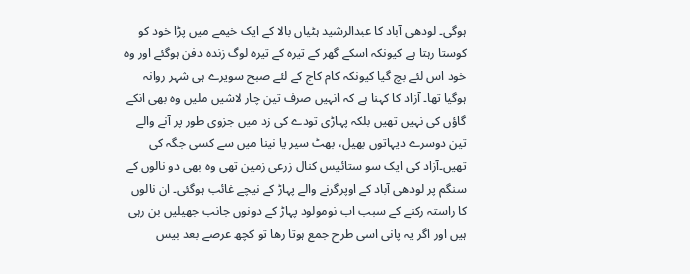ہوگی۔ لودھی آباد کا عبدالرشید ہٹیاں بالا کے ایک خیمے میں پڑا خود کو کوستا رہتا ہے کیونکہ اسکے گھر کے تیرہ کے تیرہ لوگ زندہ دفن ہوگئے اور وہ خود اس لئے بچ گیا کیونکہ کام کاج کے لئے صبح سویرے ہی شہر روانہ ہوگیا تھا۔ آزاد کا کہنا ہے کہ انہیں صرف تین چار لاشیں ملیں وہ بھی انکے گاؤں کی نہیں تھیں بلکہ پہاڑی تودے کی زد میں جزوی طور پر آنے والے تین دوسرے دیہاتوں بھیل، بھٹ سیر یا نینا میں سے کسی جگہ کی تھیں۔آزاد کی ایک سو ستائیس کنال زرعی زمین تھی وہ بھی دو نالوں کے سنگم پر لودھی آباد کے اوپرگرنے والے پہاڑ کے نیچے غائب ہوگئی۔ ان نالوں کا راستہ رکنے کے سبب اب نومولود پہاڑ کے دونوں جانب جھیلیں بن رہی ہیں اور اگر یہ پانی اسی طرح جمع ہوتا رھا تو کچھ عرصے بعد بیس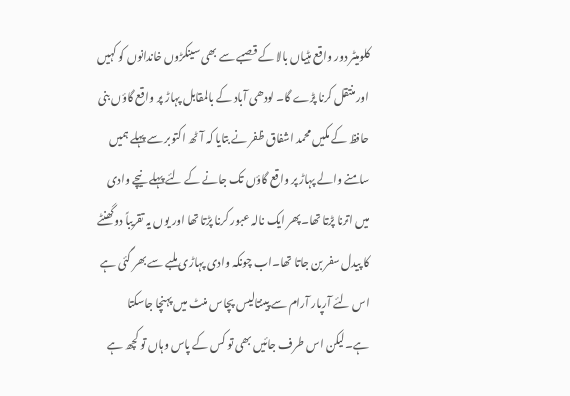کلومیٹر دور واقع ہٹیاں بالا کے قصبے سے بھی سینکڑوں خاندانوں کو کہیں اور منتقل کرنا پڑے گا۔ لودھی آباد کے بالمقابل پہاڑ پر واقع گاؤں بنی حافظ کے مکیں محمد اشفاق ظفر نے بتایا کہ آٹھ اکتوبر سے پہلے ہمیں سامنے والے پہاڑ پر واقع گاؤں تک جانے کے لئے پہلے نیچے وادی میں اترنا پڑتا تھا۔پھر ایک نالہ عبور کرنا پڑتا تھا اور یوں یہ تقریباً دوگھنٹے کا پیدل سفر بن جاتا تھا۔اب چونکہ وادی پہاڑی ملبے سے بھر گئی ہے اس لئے آرپار آرام سے پینتالیس پچاس منٹ میں پہنچا جاسکتا ہے۔لیکن اس طرف جائیں بھی تو کس کے پاس وہاں تو کچھ ہے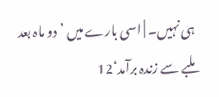ہی نہیں۔ | اسی بارے میں ’دو ماہ بعد ملبے سے زندہ برآمد‘12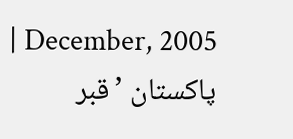December, 2005 | پاکستان ’قبر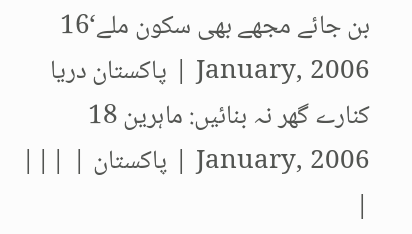بن جائے مجھے بھی سکون ملے‘16 January, 2006 | پاکستان دریا کنارے گھر نہ بنائیں: ماہرین 18 January, 2006 | پاکستان | |||
|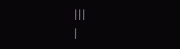|||
|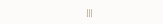|||